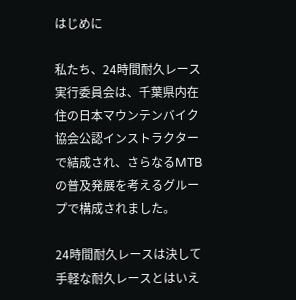はじめに

私たち、24時間耐久レース実行委員会は、千葉県内在住の日本マウンテンバイク協会公認インストラクターで結成され、さらなるMTBの普及発展を考えるグループで構成されました。

24時間耐久レースは決して手軽な耐久レースとはいえ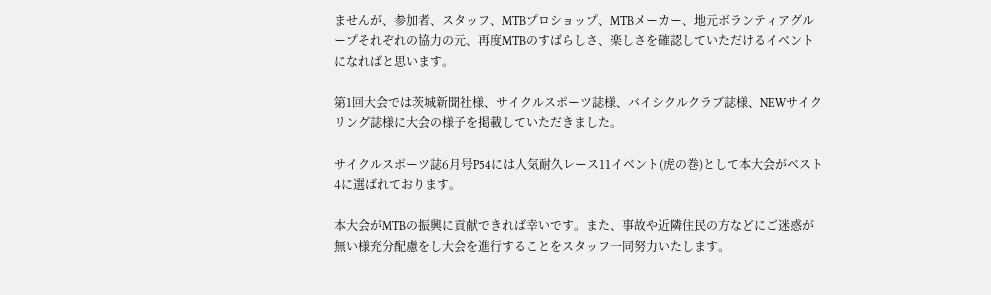ませんが、参加者、スタッフ、MTBプロショップ、MTBメーカー、地元ボランティアグループそれぞれの協力の元、再度MTBのすばらしさ、楽しさを確認していただけるイベントになればと思います。

第1回大会では茨城新聞社様、サイクルスポーツ誌様、バイシクルクラブ誌様、NEWサイクリング誌様に大会の様子を掲載していただきました。

サイクルスポーツ誌6月号P54には人気耐久レース11イベント(虎の巻)として本大会がベスト4に選ばれております。

本大会がMTBの振興に貢献できれば幸いです。また、事故や近隣住民の方などにご迷惑が無い様充分配慮をし大会を進行することをスタッフ一同努力いたします。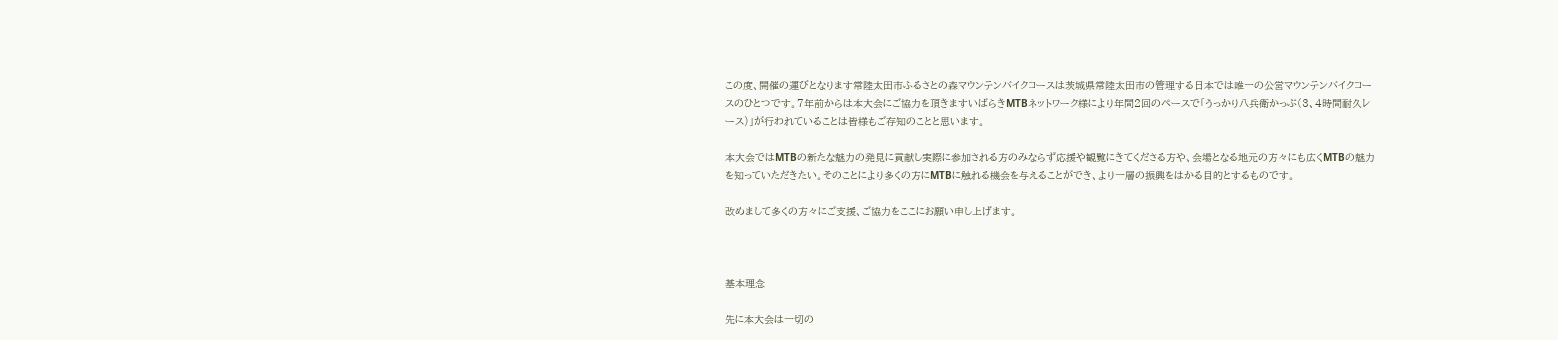この度、開催の運びとなります常陸太田市ふるさとの森マウンテンバイクコースは茨城県常陸太田市の管理する日本では唯一の公営マウンテンバイクコースのひとつです。7年前からは本大会にご協力を頂きますいばらきMTBネットワーク様により年間2回のペースで「うっかり八兵衛かっぷ(3、4時間耐久レース)」が行われていることは皆様もご存知のことと思います。

本大会ではMTBの新たな魅力の発見に貢献し実際に参加される方のみならず応援や観覧にきてくださる方や、会場となる地元の方々にも広くMTBの魅力を知っていただきたい。そのことにより多くの方にMTBに触れる機会を与えることができ、より一層の振興をはかる目的とするものです。

改めまして多くの方々にご支援、ご協力をここにお願い申し上げます。



基本理念

先に本大会は一切の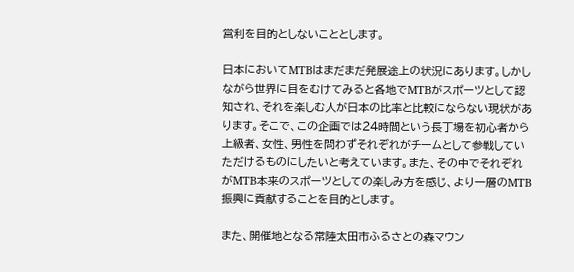営利を目的としないこととします。

日本においてMTBはまだまだ発展途上の状況にあります。しかしながら世界に目をむけてみると各地でMTBがスポーツとして認知され、それを楽しむ人が日本の比率と比較にならない現状があります。そこで、この企画では24時間という長丁場を初心者から上級者、女性、男性を問わずそれぞれがチームとして参戦していただけるものにしたいと考えています。また、その中でそれぞれがMTB本来のスポーツとしての楽しみ方を感じ、より一層のMTB振興に貢献することを目的とします。

また、開催地となる常陸太田市ふるさとの森マウン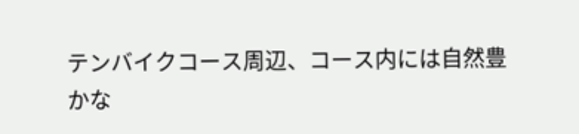テンバイクコース周辺、コース内には自然豊かな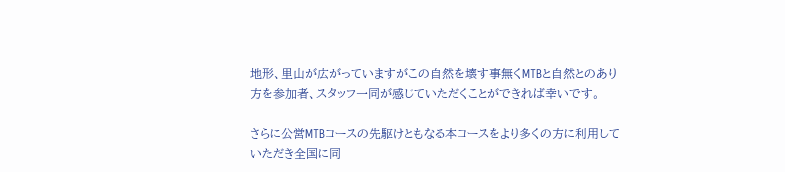地形、里山が広がっていますがこの自然を壊す事無くMTBと自然とのあり方を参加者、スタッフ一同が感じていただくことができれば幸いです。

さらに公営MTBコースの先駆けともなる本コースをより多くの方に利用していただき全国に同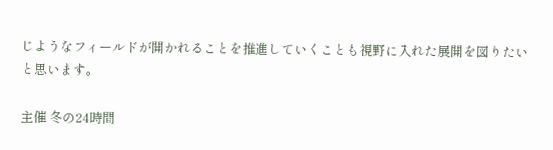じようなフィールドが開かれることを推進していくことも視野に入れた展開を図りたいと思います。

主催 冬の24時間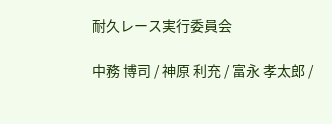耐久レース実行委員会

中務 博司 / 神原 利充 / 富永 孝太郎 /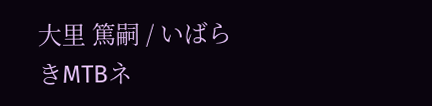大里 篤嗣 / いばらきMTBネ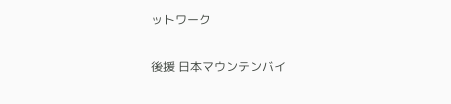ットワーク

後援 日本マウンテンバイ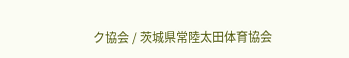ク協会 / 茨城県常陸太田体育協会